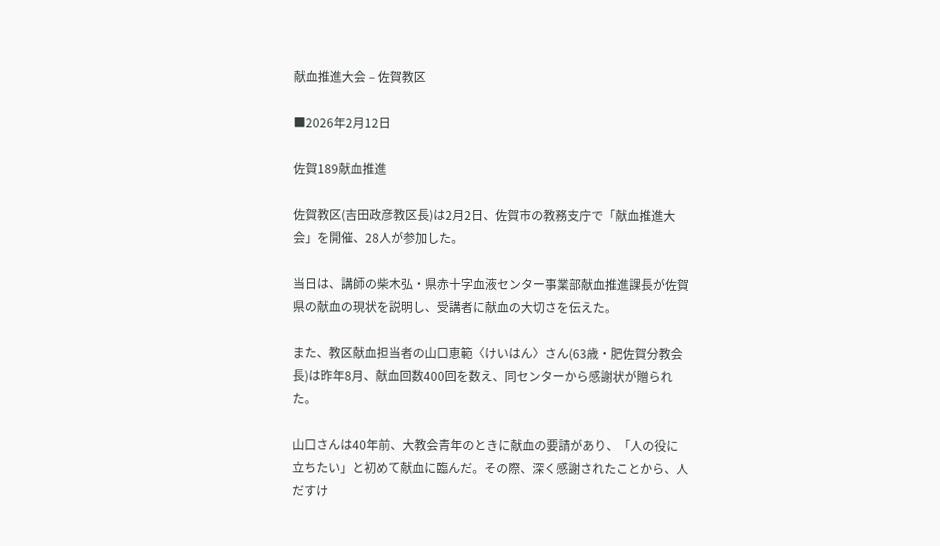献血推進大会 – 佐賀教区

■2026年2月12日

佐賀189献血推進

佐賀教区(吉田政彦教区長)は2月2日、佐賀市の教務支庁で「献血推進大会」を開催、28人が参加した。

当日は、講師の柴木弘・県赤十字血液センター事業部献血推進課長が佐賀県の献血の現状を説明し、受講者に献血の大切さを伝えた。

また、教区献血担当者の山口恵範〈けいはん〉さん(63歳・肥佐賀分教会長)は昨年8月、献血回数400回を数え、同センターから感謝状が贈られた。

山口さんは40年前、大教会青年のときに献血の要請があり、「人の役に立ちたい」と初めて献血に臨んだ。その際、深く感謝されたことから、人だすけ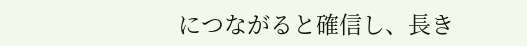につながると確信し、長き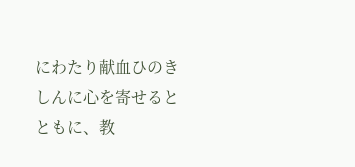にわたり献血ひのきしんに心を寄せるとともに、教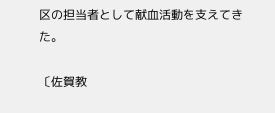区の担当者として献血活動を支えてきた。

〔佐賀教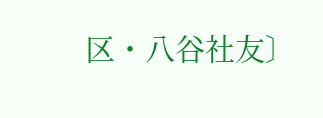区・八谷社友〕